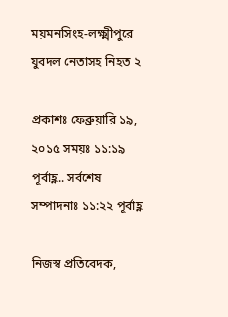ময়মনসিংহ-লক্ষ্মীপুরে যুবদল নেতাসহ নিহত ২

প্রকাশঃ ফেব্রুয়ারি ১৯, ২০১৫ সময়ঃ ১১:১৯ পূর্বাহ্ণ.. সর্বশেষ সম্পাদনাঃ ১১:২২ পূর্বাহ্ণ

নিজস্ব প্রতিবেদক,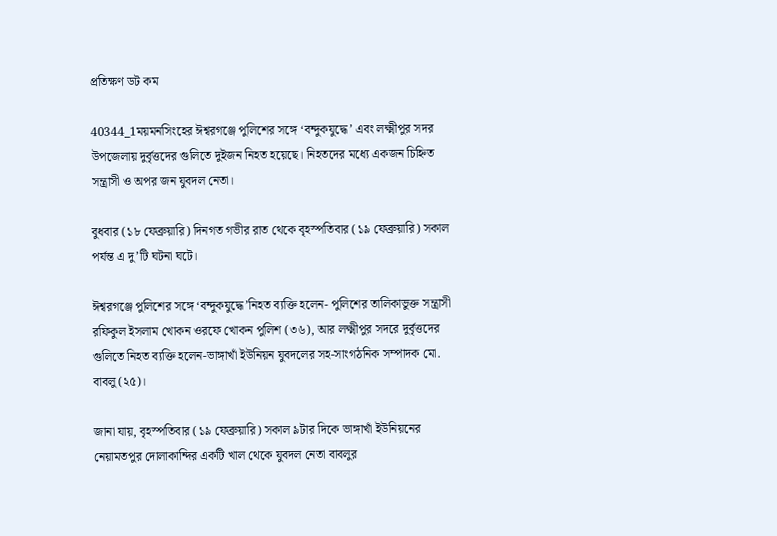প্রতিক্ষণ ডট কম

40344_1ময়মনসিংহের ঈশ্বরগঞ্জে পুলিশের সঙ্গে ‘বন্দুকযুদ্ধে’ এবং লক্ষ্মীপুর সদর উপজেলায় দুর্বৃত্তদের গুলিতে দুইজন নিহত হয়েছে। নিহতদের মধ্যে একজন চিহ্নিত সন্ত্রাসী ও অপর জন যুবদল নেতা।

বুধবার (১৮ ফেব্রুয়ারি) দিনগত গভীর রাত থেকে বৃহস্পতিবার (১৯ ফেব্রুয়ারি) সকাল পর্যন্ত এ দু’টি ঘটনা ঘটে।

ঈশ্বরগঞ্জে পুলিশের সঙ্গে ‘বন্দুকযুদ্ধে’নিহত ব্যক্তি হলেন- পুলিশের তালিকাভুক্ত সন্ত্রাসী রফিকুল ইসলাম খোকন ওরফে খোকন পুলিশ (৩৬), আর লক্ষ্মীপুর সদরে দুর্বৃত্তদের গুলিতে নিহত ব্যক্তি হলেন-ভাঙ্গাখাঁ ইউনিয়ন যুবদলের সহ-সাংগঠনিক সম্পাদক মো. বাবলু (২৫)।

জানা যায়, বৃহস্পতিবার (১৯ ফেব্রুয়ারি) সকাল ৯টার দিকে ভাঙ্গাখাঁ ইউনিয়নের নেয়ামতপুর দোলাকান্দির একটি খাল থেকে যুবদল নেতা বাবলুর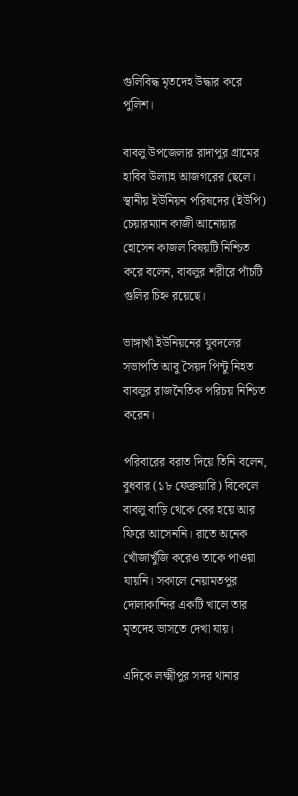গুলিবিদ্ধ মৃতদেহ উদ্ধার করে পুলিশ।

বাবলু উপজেলার রাদাপুর গ্রামের হাবিব উল্যাহ আজগরের ছেলে। স্থানীয় ইউনিয়ন পরিষদের (ইউপি) চেয়ারম্যান কাজী আনোয়ার হোসেন কাজল বিষয়টি নিশ্চিত করে বলেন, বাবলুর শরীরে পাঁচটি গুলির চিহ্ন রয়েছে।

ভাঙ্গাখাঁ ইউনিয়নের যুবদলের সভাপতি আবু সৈয়দ পিন্টু নিহত বাবলুর রাজনৈতিক পরিচয় নিশ্চিত করেন।

পরিবারের বরাত দিয়ে তিনি বলেন, বুধবার (১৮ ফেব্রুয়ারি) বিকেলে বাবলু বাড়ি থেকে বের হয়ে আর ফিরে আসেননি। রাতে অনেক খোঁজাখুঁজি করেও তাকে পাওয়া যায়নি। সকালে নেয়ামতপুর দোলাকান্দির একটি খালে তার মৃতদেহ ভাসতে দেখা যায়।

এদিকে লক্ষ্মীপুর সদর থানার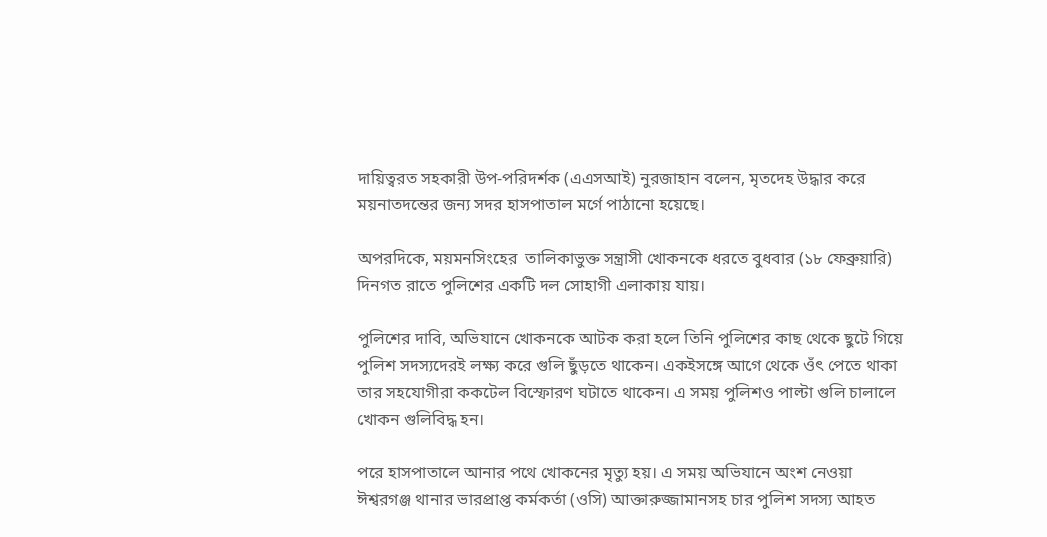দায়িত্বরত সহকারী উপ-পরিদর্শক (এএসআই) নুরজাহান বলেন, মৃতদেহ উদ্ধার করে ময়নাতদন্তের জন্য সদর হাসপাতাল মর্গে পাঠানো হয়েছে।

অপরদিকে, ময়মনসিংহের  তালিকাভুক্ত সন্ত্রাসী খোকনকে ধরতে বুধবার (১৮ ফেব্রুয়ারি) দিনগত রাতে পুলিশের একটি দল সোহাগী এলাকায় যায়।

পুলিশের দাবি, অভিযানে খোকনকে আটক করা হলে তিনি পুলিশের কাছ থেকে ছুটে গিয়ে পুলিশ সদস্যদেরই লক্ষ্য করে গুলি ছুঁড়তে থাকেন। একইসঙ্গে আগে থেকে ওঁৎ পেতে থাকা তার সহযোগীরা ককটেল বিস্ফোরণ ঘটাতে থাকেন। এ সময় পুলিশও পাল্টা গুলি চালালে খোকন গুলিবিদ্ধ হন।

পরে হাসপাতালে আনার পথে খোকনের মৃত্যু হয়। এ সময় অভিযানে অংশ নেওয়া ঈশ্বরগঞ্জ থানার ভারপ্রাপ্ত কর্মকর্তা (ওসি) আক্তারুজ্জামানসহ চার পুলিশ সদস্য আহত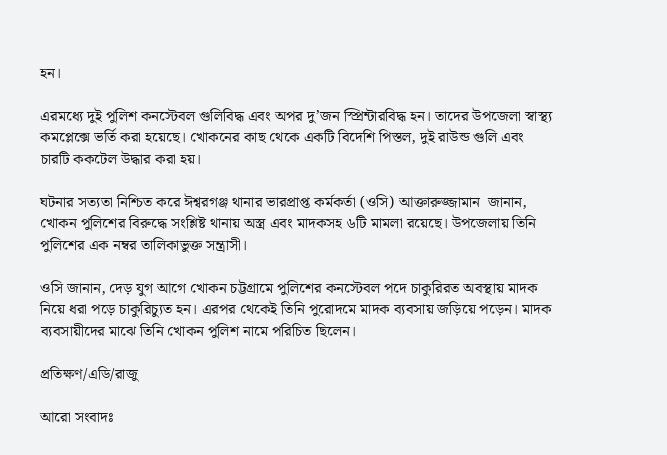হন।

এরমধ্যে দুই পুলিশ কনস্টেবল গুলিবিদ্ধ এবং অপর দু’জন স্প্রিন্টারবিদ্ধ হন। তাদের উপজেলা স্বাস্থ্য কমপ্লেক্সে ভর্তি করা হয়েছে। খোকনের কাছ থেকে একটি বিদেশি পিস্তল, দুই রাউন্ড গুলি এবং চারটি ককটেল উদ্ধার করা হয়।

ঘটনার সত্যতা নিশ্চিত করে ঈশ্বরগঞ্জ থানার ভারপ্রাপ্ত কর্মকর্তা (ওসি) আক্তারুজ্জামান  জানান, খোকন পুলিশের বিরুদ্ধে সংশ্লিষ্ট থানায় অস্ত্র এবং মাদকসহ ৬টি মামলা রয়েছে। উপজেলায় তিনি পুলিশের এক নম্বর তালিকাভুক্ত সন্ত্রাসী।

ওসি জানান, দেড় যুগ আগে খোকন চট্টগ্রামে পুলিশের কনস্টেবল পদে চাকুরিরত অবস্থায় মাদক নিয়ে ধরা পড়ে চাকুরিচ্যুত হন। এরপর থেকেই তিনি পুরোদমে মাদক ব্যবসায় জড়িয়ে পড়েন। মাদক ব্যবসায়ীদের মাঝে তিনি খোকন পুলিশ নামে পরিচিত ছিলেন।

প্রতিক্ষণ/এডি/রাজু

আরো সংবাদঃ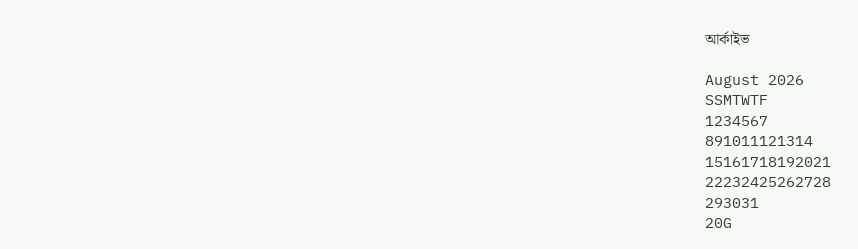আর্কাইভ

August 2026
SSMTWTF
1234567
891011121314
15161718192021
22232425262728
293031
20G